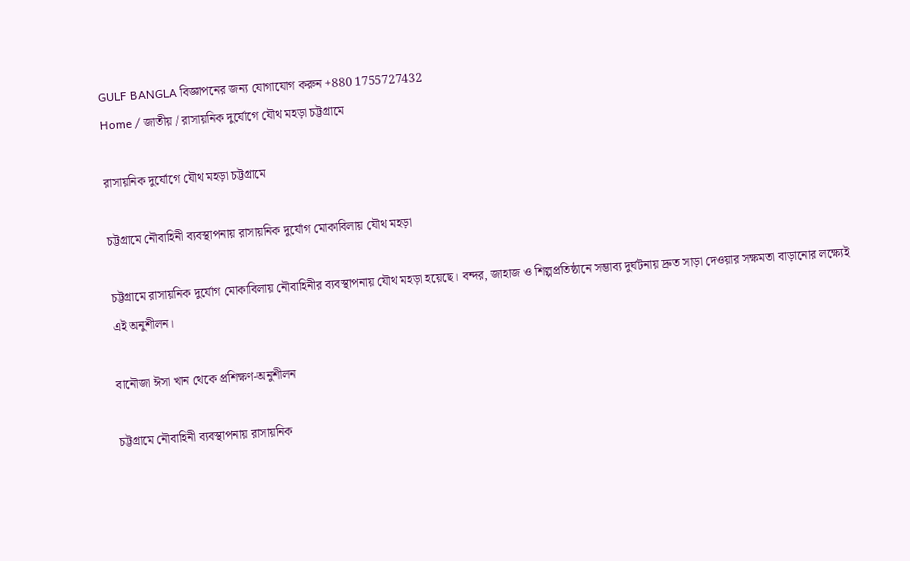GULF BANGLA বিজ্ঞাপনের জন্য যোগাযোগ করুন +880 1755727432
Home / জাতীয় / রাসায়নিক দুর্যোগে যৌথ মহড়া চট্টগ্রামে

রাসায়নিক দুর্যোগে যৌথ মহড়া চট্টগ্রামে

চট্টগ্রামে নৌবাহিনী ব্যবস্থাপনায় রাসায়নিক দুর্যোগ মোকাবিলায় যৌথ মহড়া

চট্টগ্রামে রাসায়নিক দুর্যোগ মোকাবিলায় নৌবাহিনীর ব্যবস্থাপনায় যৌথ মহড়া হয়েছে। বন্দর, জাহাজ ও শিল্পপ্রতিষ্ঠানে সম্ভাব্য দুর্ঘটনায় দ্রুত সাড়া দেওয়ার সক্ষমতা বাড়ানোর লক্ষ্যেই এই অনুশীলন।

বানৌজা ঈসা খান থেকে প্রশিক্ষণ-অনুশীলন

চট্টগ্রামে নৌবাহিনী ব্যবস্থাপনায় রাসায়নিক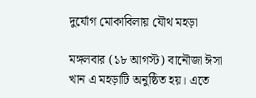দুর্যোগ মোকাবিলায় যৌথ মহড়া

মঙ্গলবার (১৮ আগস্ট) বানৌজা ঈসা খান এ মহড়াটি অনুষ্ঠিত হয়। এতে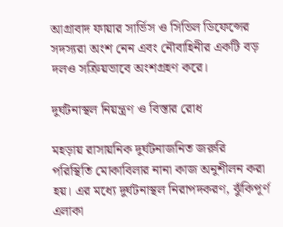আগ্রাবাদ ফায়ার সার্ভিস ও সিভিল ডিফেন্সের সদস্যরা অংশ নেন এবং নৌবাহিনীর একটি বড় দলও সক্রিয়ভাবে অংশগ্রহণ করে।

দুর্ঘটনাস্থল নিয়ন্ত্রণ ও বিস্তার রোধ

মহড়ায় রাসায়নিক দুর্ঘটনাজনিত জরুরি পরিস্থিতি মোকাবিলার নানা কাজ অনুশীলন করা হয়। এর মধ্যে দুর্ঘটনাস্থল নিরাপদকরণ, ঝুঁকিপূর্ণ এলাকা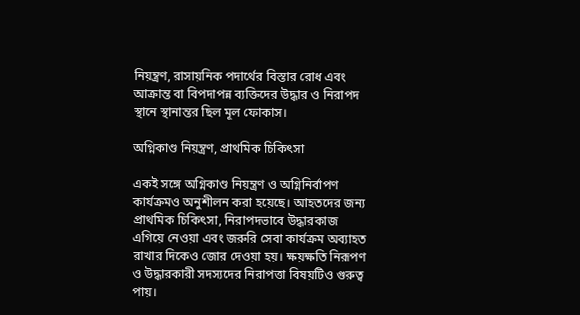নিয়ন্ত্রণ, রাসায়নিক পদার্থের বিস্তার রোধ এবং আক্রান্ত বা বিপদাপন্ন ব্যক্তিদের উদ্ধার ও নিরাপদ স্থানে স্থানান্তর ছিল মূল ফোকাস।

অগ্নিকাণ্ড নিয়ন্ত্রণ, প্রাথমিক চিকিৎসা

একই সঙ্গে অগ্নিকাণ্ড নিয়ন্ত্রণ ও অগ্নিনির্বাপণ কার্যক্রমও অনুশীলন করা হয়েছে। আহতদের জন্য প্রাথমিক চিকিৎসা, নিরাপদভাবে উদ্ধারকাজ এগিয়ে নেওয়া এবং জরুরি সেবা কার্যক্রম অব্যাহত রাখার দিকেও জোর দেওয়া হয়। ক্ষয়ক্ষতি নিরূপণ ও উদ্ধারকারী সদস্যদের নিরাপত্তা বিষয়টিও গুরুত্ব পায়।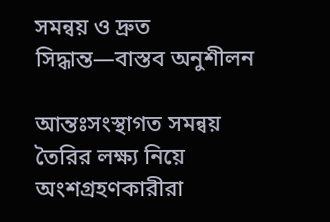সমন্বয় ও দ্রুত সিদ্ধান্ত—বাস্তব অনুশীলন

আন্তঃসংস্থাগত সমন্বয় তৈরির লক্ষ্য নিয়ে অংশগ্রহণকারীরা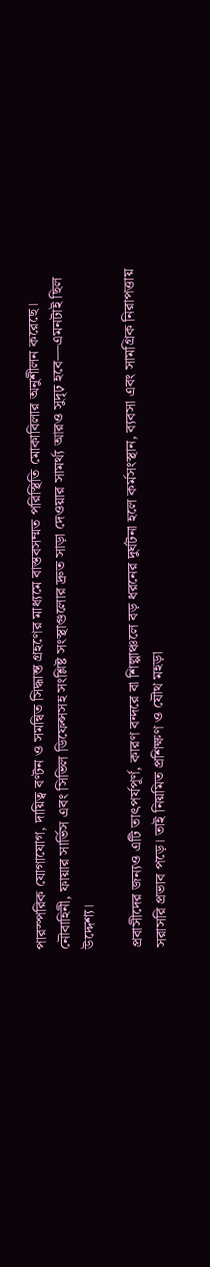পারস্পরিক যোগাযোগ, দায়িত্ব বণ্টন ও সমন্বিত সিদ্ধান্ত গ্রহণের মাধ্যমে বাস্তবসম্মত পরিস্থিতি মোকাবিলার অনুশীলন করেছে। নৌবাহিনী, ফায়ার সার্ভিস এবং সিভিল ডিফেন্সসহ সংশ্লিষ্ট সংস্থাগুলোর দ্রুত সাড়া দেওয়ার সামর্থ্য আরও সুদৃঢ় হবে—এমনটাই ছিল উদ্দেশ্য।

প্রবাসীদের জন্যও এটি তাৎপর্যপূর্ণ, কারণ বন্দরে বা শিল্পাঞ্চলে বড় ধরনের দুর্ঘটনা হলে কর্মসংস্থান, ব্যবসা এবং সামগ্রিক নিরাপত্তায় সরাসরি প্রভাব পড়ে। তাই নিয়মিত প্রশিক্ষণ ও যৌথ মহড়া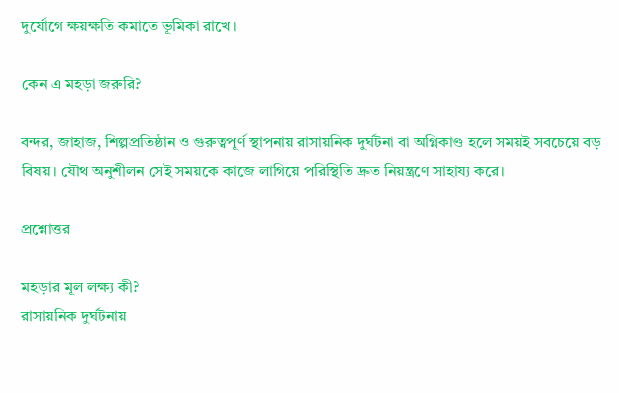দুর্যোগে ক্ষয়ক্ষতি কমাতে ভূমিকা রাখে।

কেন এ মহড়া জরুরি?

বন্দর, জাহাজ, শিল্পপ্রতিষ্ঠান ও গুরুত্বপূর্ণ স্থাপনায় রাসায়নিক দুর্ঘটনা বা অগ্নিকাণ্ড হলে সময়ই সবচেয়ে বড় বিষয়। যৌথ অনুশীলন সেই সময়কে কাজে লাগিয়ে পরিস্থিতি দ্রুত নিয়ন্ত্রণে সাহায্য করে।

প্রশ্নোত্তর

মহড়ার মূল লক্ষ্য কী?
রাসায়নিক দুর্ঘটনায়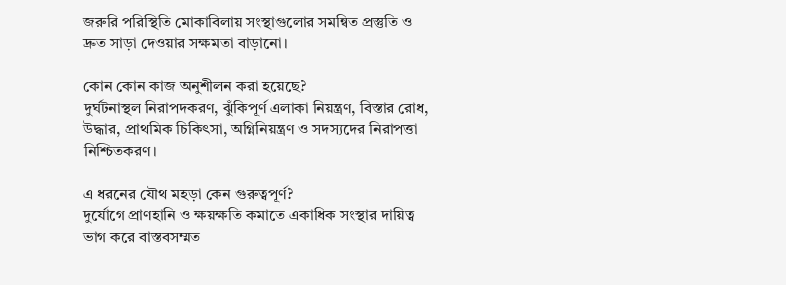জরুরি পরিস্থিতি মোকাবিলায় সংস্থাগুলোর সমন্বিত প্রস্তুতি ও দ্রুত সাড়া দেওয়ার সক্ষমতা বাড়ানো।

কোন কোন কাজ অনুশীলন করা হয়েছে?
দুর্ঘটনাস্থল নিরাপদকরণ, ঝুঁকিপূর্ণ এলাকা নিয়ন্ত্রণ, বিস্তার রোধ, উদ্ধার, প্রাথমিক চিকিৎসা, অগ্নিনিয়ন্ত্রণ ও সদস্যদের নিরাপত্তা নিশ্চিতকরণ।

এ ধরনের যৌথ মহড়া কেন গুরুত্বপূর্ণ?
দুর্যোগে প্রাণহানি ও ক্ষয়ক্ষতি কমাতে একাধিক সংস্থার দায়িত্ব ভাগ করে বাস্তবসম্মত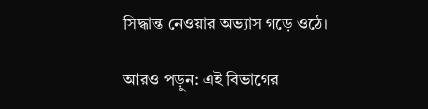সিদ্ধান্ত নেওয়ার অভ্যাস গড়ে ওঠে।

আরও পড়ুন: এই বিভাগের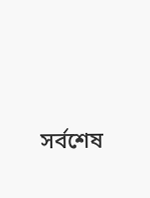সর্বশেষ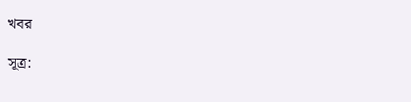খবর

সূত্র: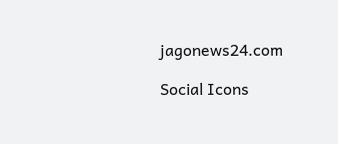jagonews24.com

Social Icons